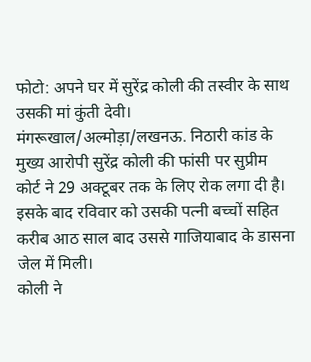फोटो: अपने घर में सुरेंद्र कोली की तस्वीर के साथ उसकी मां कुंती देवी।
मंगरूखाल/अल्मोड़ा/लखनऊ. निठारी कांड के मुख्य आरोपी सुरेंद्र कोली की फांसी पर सुप्रीम कोर्ट ने 29 अक्टूबर तक के लिए रोक लगा दी है। इसके बाद रविवार को उसकी पत्नी बच्चों सहित करीब आठ साल बाद उससे गाजियाबाद के डासना जेल में मिली।
कोली ने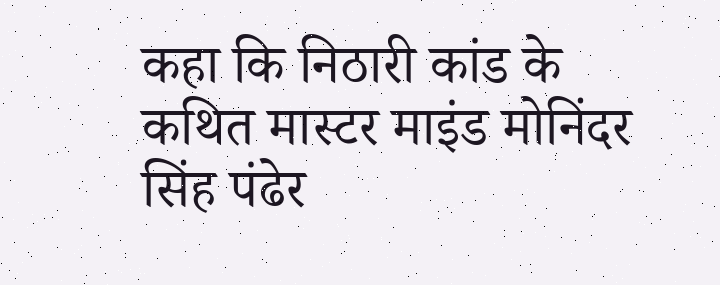कहा कि निठारी कांड के कथित मास्टर माइंड मोनिंदर सिंह पंढेर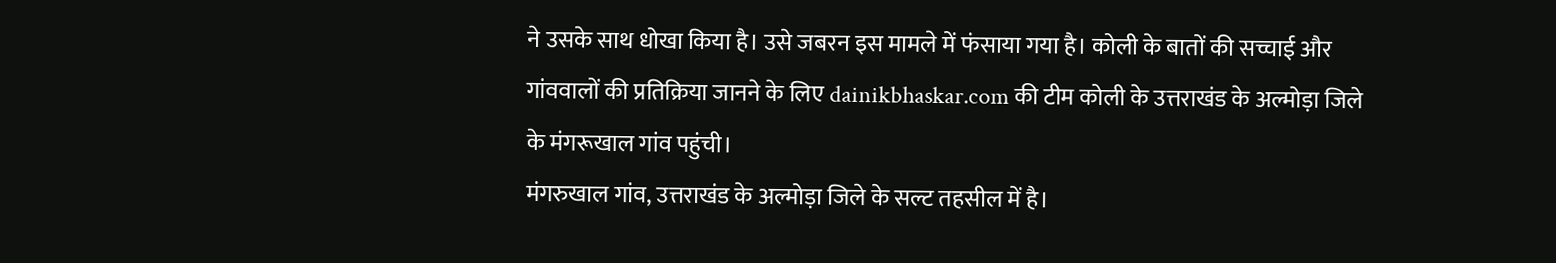ने उसके साथ धोखा किया है। उसे जबरन इस मामले में फंसाया गया है। कोली के बातों की सच्चाई और गांववालों की प्रतिक्रिया जानने के लिए dainikbhaskar.com की टीम कोली के उत्तराखंड के अल्मोड़ा जिले के मंगरूखाल गांव पहुंची।
मंगरुखाल गांव, उत्तराखंड के अल्मोड़ा जिले के सल्ट तहसील में है।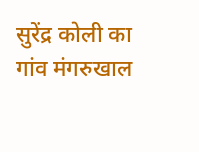सुरेंद्र कोली का गांव मंगरुखाल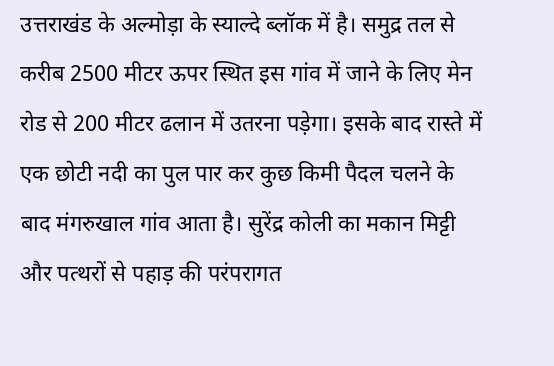उत्तराखंड के अल्मोड़ा के स्याल्दे ब्लॉक में है। समुद्र तल से करीब 2500 मीटर ऊपर स्थित इस गांव में जाने के लिए मेन रोड से 200 मीटर ढलान में उतरना पड़ेगा। इसके बाद रास्ते में एक छोटी नदी का पुल पार कर कुछ किमी पैदल चलने के बाद मंगरुखाल गांव आता है। सुरेंद्र कोली का मकान मिट्टी और पत्थरों से पहाड़ की परंपरागत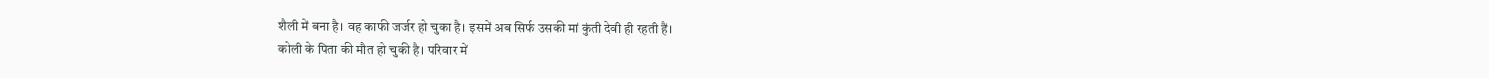शैली में बना है। वह काफी जर्जर हो चुका है। इसमें अब सिर्फ उसकी मां कुंती देवी ही रहती हैं।
कोली के पिता की मौत हो चुकी है। परिवार में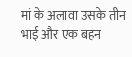मां के अलावा उसके तीन भाई और एक बहन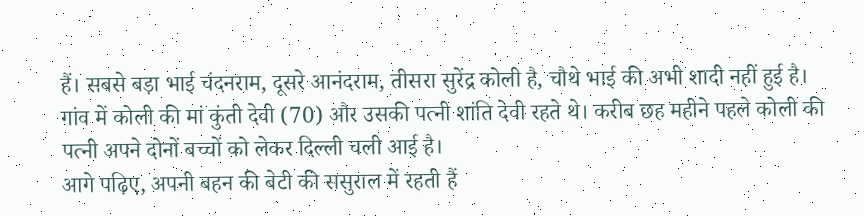हैं। सबसे बड़ा भाई चंदनराम, दूसरे आनंदराम, तीसरा सुरेंद्र कोली है, चौथे भाई की अभी शादी नहीं हुई है। गांव में कोली की मां कुंती देवी (70) और उसकी पत्नी शांति देवी रहते थे। करीब छह महीने पहले कोली की पत्नी अपने दोनों बच्चों को लेकर दिल्ली चली आई है।
आगे पढ़िए, अपनी बहन की बेटी की ससुराल में रहती हैं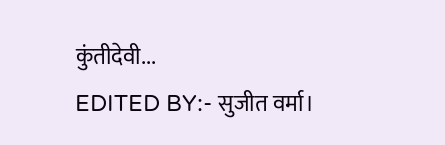कुंतीदेवी...
EDITED BY:- सुजीत वर्मा।